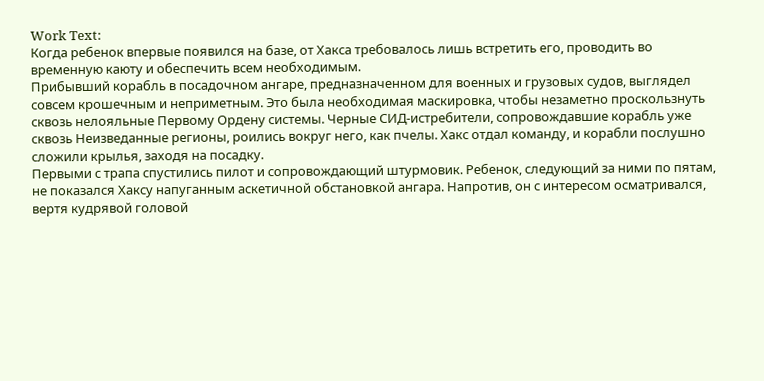Work Text:
Когда ребенок впервые появился на базе, от Хакса требовалось лишь встретить его, проводить во временную каюту и обеспечить всем необходимым.
Прибывший корабль в посадочном ангаре, предназначенном для военных и грузовых судов, выглядел совсем крошечным и неприметным. Это была необходимая маскировка, чтобы незаметно проскользнуть сквозь нелояльные Первому Ордену системы. Черные СИД-истребители, сопровождавшие корабль уже сквозь Неизведанные регионы, роились вокруг него, как пчелы. Хакс отдал команду, и корабли послушно сложили крылья, заходя на посадку.
Первыми с трапа спустились пилот и сопровождающий штурмовик. Ребенок, следующий за ними по пятам, не показался Хаксу напуганным аскетичной обстановкой ангара. Напротив, он с интересом осматривался, вертя кудрявой головой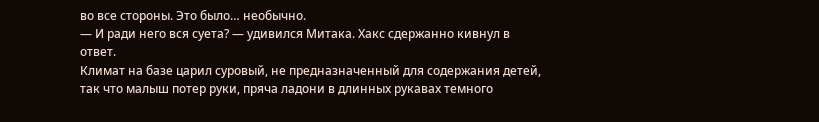во все стороны. Это было… необычно.
— И ради него вся суета? — удивился Митака. Хакс сдержанно кивнул в ответ.
Климат на базе царил суровый, не предназначенный для содержания детей, так что малыш потер руки, пряча ладони в длинных рукавах темного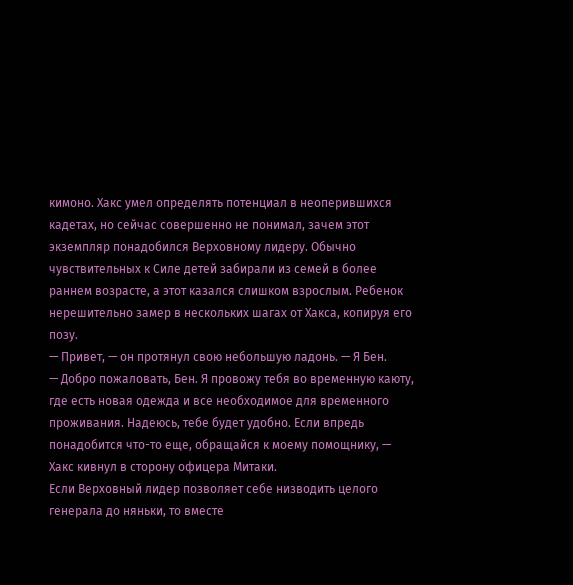кимоно. Хакс умел определять потенциал в неоперившихся кадетах, но сейчас совершенно не понимал, зачем этот экземпляр понадобился Верховному лидеру. Обычно чувствительных к Силе детей забирали из семей в более раннем возрасте, а этот казался слишком взрослым. Ребенок нерешительно замер в нескольких шагах от Хакса, копируя его позу.
— Привет, — он протянул свою небольшую ладонь. — Я Бен.
— Добро пожаловать, Бен. Я провожу тебя во временную каюту, где есть новая одежда и все необходимое для временного проживания. Надеюсь, тебе будет удобно. Если впредь понадобится что-то еще, обращайся к моему помощнику, — Хакс кивнул в сторону офицера Митаки.
Если Верховный лидер позволяет себе низводить целого генерала до няньки, то вместе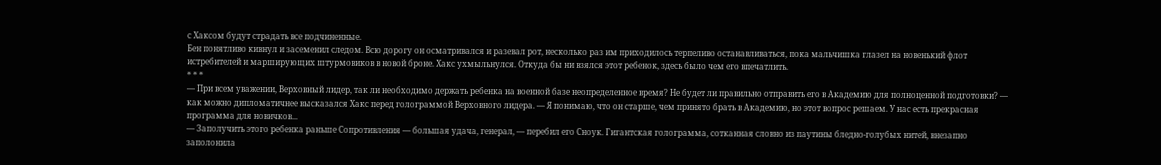с Хаксом будут страдать все подчиненные.
Бен понятливо кивнул и засеменил следом. Всю дорогу он осматривался и разевал рот, несколько раз им приходилось терпеливо останавливаться, пока мальчишка глазел на новенький флот истребителей и марширующих штурмовиков в новой броне. Хакс ухмыльнулся. Откуда бы ни взялся этот ребенок, здесь было чем его впечатлить.
* * *
— При всем уважении, Верховный лидер, так ли необходимо держать ребенка на военной базе неопределенное время? Не будет ли правильно отправить его в Академию для полноценной подготовки? — как можно дипломатичнее высказался Хакс перед голограммой Верховного лидера. — Я понимаю, что он старше, чем принято брать в Академию, но этот вопрос решаем. У нас есть прекрасная программа для новичков...
— Заполучить этого ребенка раньше Сопротивления — большая удача, генерал, — перебил его Сноук. Гигантская голограмма, сотканная словно из паутины бледно-голубых нитей, внезапно заполонила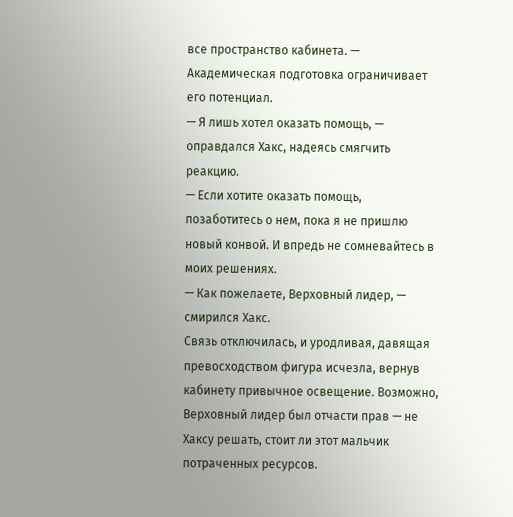все пространство кабинета. — Академическая подготовка ограничивает его потенциал.
— Я лишь хотел оказать помощь, — оправдался Хакс, надеясь смягчить реакцию.
— Если хотите оказать помощь, позаботитесь о нем, пока я не пришлю новый конвой. И впредь не сомневайтесь в моих решениях.
— Как пожелаете, Верховный лидер, — смирился Хакс.
Связь отключилась, и уродливая, давящая превосходством фигура исчезла, вернув кабинету привычное освещение. Возможно, Верховный лидер был отчасти прав — не Хаксу решать, стоит ли этот мальчик потраченных ресурсов.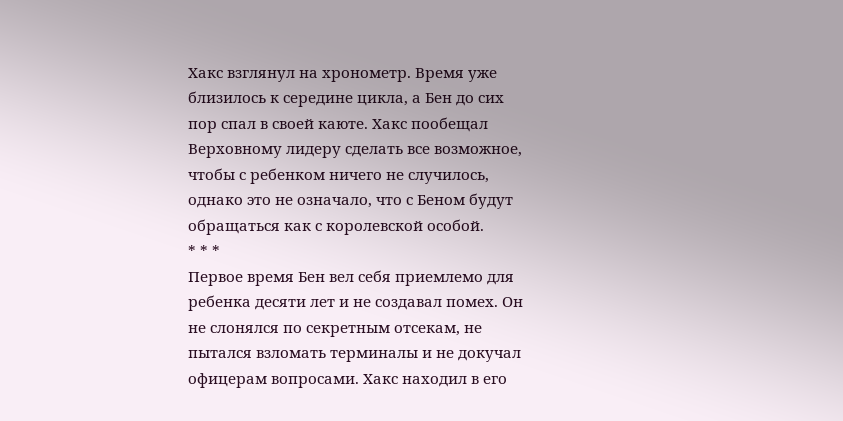Хакс взглянул на хронометр. Время уже близилось к середине цикла, а Бен до сих пор спал в своей каюте. Хакс пообещал Верховному лидеру сделать все возможное, чтобы с ребенком ничего не случилось, однако это не означало, что с Беном будут обращаться как с королевской особой.
* * *
Первое время Бен вел себя приемлемо для ребенка десяти лет и не создавал помех. Он не слонялся по секретным отсекам, не пытался взломать терминалы и не докучал офицерам вопросами. Хакс находил в его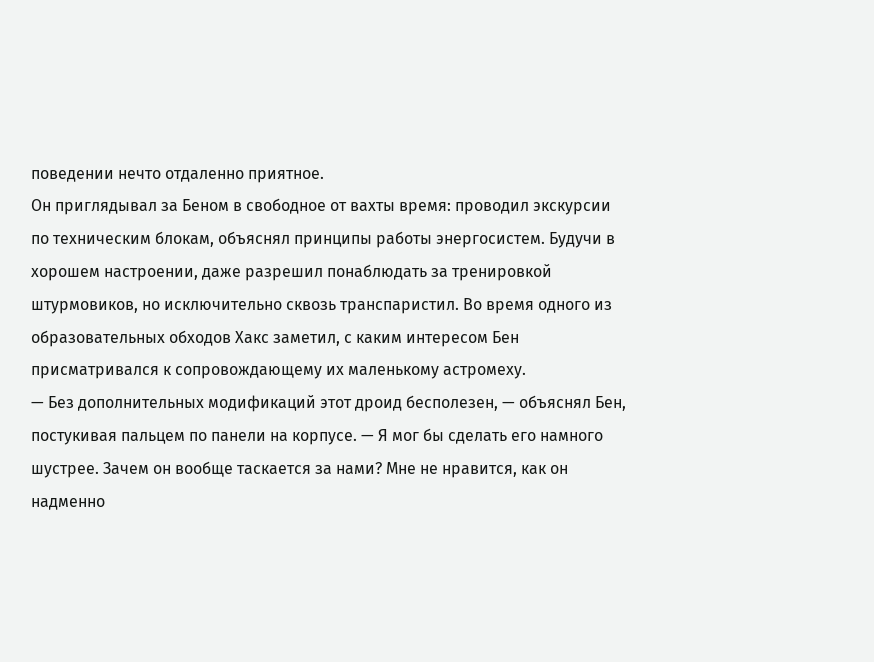поведении нечто отдаленно приятное.
Он приглядывал за Беном в свободное от вахты время: проводил экскурсии по техническим блокам, объяснял принципы работы энергосистем. Будучи в хорошем настроении, даже разрешил понаблюдать за тренировкой штурмовиков, но исключительно сквозь транспаристил. Во время одного из образовательных обходов Хакс заметил, с каким интересом Бен присматривался к сопровождающему их маленькому астромеху.
— Без дополнительных модификаций этот дроид бесполезен, — объяснял Бен, постукивая пальцем по панели на корпусе. — Я мог бы сделать его намного шустрее. Зачем он вообще таскается за нами? Мне не нравится, как он надменно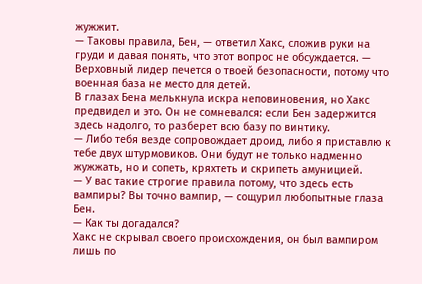жужжит.
— Таковы правила, Бен, — ответил Хакс, сложив руки на груди и давая понять, что этот вопрос не обсуждается. — Верховный лидер печется о твоей безопасности, потому что военная база не место для детей.
В глазах Бена мелькнула искра неповиновения, но Хакс предвидел и это. Он не сомневался: если Бен задержится здесь надолго, то разберет всю базу по винтику.
— Либо тебя везде сопровождает дроид, либо я приставлю к тебе двух штурмовиков. Они будут не только надменно жужжать, но и сопеть, кряхтеть и скрипеть амуницией.
— У вас такие строгие правила потому, что здесь есть вампиры? Вы точно вампир, — сощурил любопытные глаза Бен.
— Как ты догадался?
Хакс не скрывал своего происхождения, он был вампиром лишь по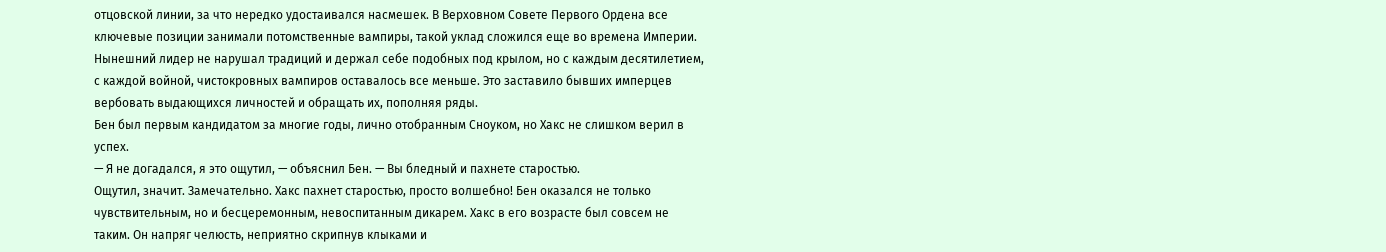отцовской линии, за что нередко удостаивался насмешек. В Верховном Совете Первого Ордена все ключевые позиции занимали потомственные вампиры, такой уклад сложился еще во времена Империи. Нынешний лидер не нарушал традиций и держал себе подобных под крылом, но с каждым десятилетием, с каждой войной, чистокровных вампиров оставалось все меньше. Это заставило бывших имперцев вербовать выдающихся личностей и обращать их, пополняя ряды.
Бен был первым кандидатом за многие годы, лично отобранным Сноуком, но Хакс не слишком верил в успех.
— Я не догадался, я это ощутил, — объяснил Бен. — Вы бледный и пахнете старостью.
Ощутил, значит. Замечательно. Хакс пахнет старостью, просто волшебно! Бен оказался не только чувствительным, но и бесцеремонным, невоспитанным дикарем. Хакс в его возрасте был совсем не таким. Он напряг челюсть, неприятно скрипнув клыками и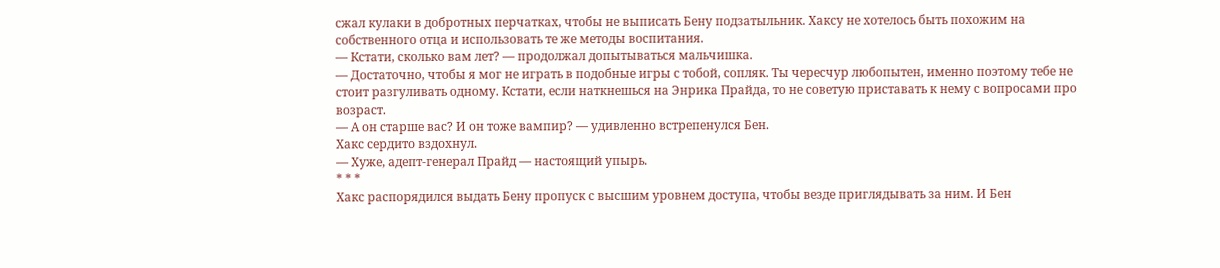сжал кулаки в добротных перчатках, чтобы не выписать Бену подзатыльник. Хаксу не хотелось быть похожим на собственного отца и использовать те же методы воспитания.
— Кстати, сколько вам лет? — продолжал допытываться мальчишка.
— Достаточно, чтобы я мог не играть в подобные игры с тобой, сопляк. Ты чересчур любопытен, именно поэтому тебе не стоит разгуливать одному. Кстати, если наткнешься на Энрика Прайда, то не советую приставать к нему с вопросами про возраст.
— А он старше вас? И он тоже вампир? — удивленно встрепенулся Бен.
Хакс сердито вздохнул.
— Хуже, адепт-генерал Прайд — настоящий упырь.
* * *
Хакс распорядился выдать Бену пропуск с высшим уровнем доступа, чтобы везде приглядывать за ним. И Бен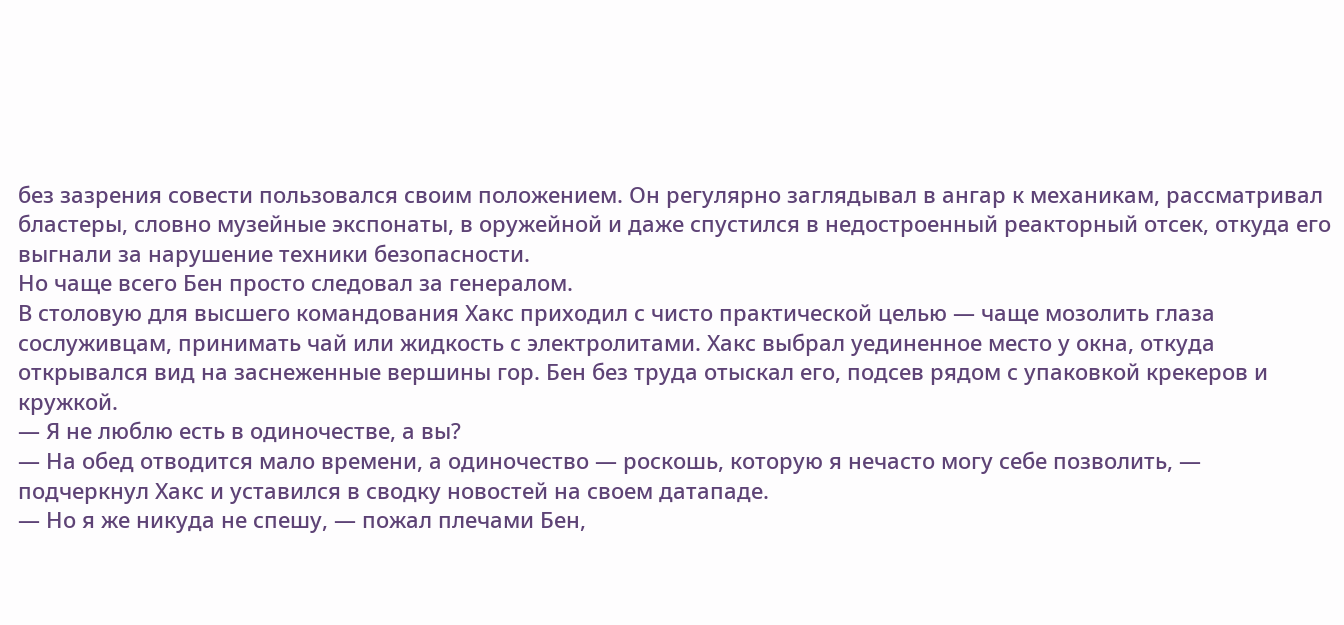без зазрения совести пользовался своим положением. Он регулярно заглядывал в ангар к механикам, рассматривал бластеры, словно музейные экспонаты, в оружейной и даже спустился в недостроенный реакторный отсек, откуда его выгнали за нарушение техники безопасности.
Но чаще всего Бен просто следовал за генералом.
В столовую для высшего командования Хакс приходил с чисто практической целью — чаще мозолить глаза сослуживцам, принимать чай или жидкость с электролитами. Хакс выбрал уединенное место у окна, откуда открывался вид на заснеженные вершины гор. Бен без труда отыскал его, подсев рядом с упаковкой крекеров и кружкой.
— Я не люблю есть в одиночестве, а вы?
— На обед отводится мало времени, а одиночество — роскошь, которую я нечасто могу себе позволить, — подчеркнул Хакс и уставился в сводку новостей на своем датападе.
— Но я же никуда не спешу, — пожал плечами Бен,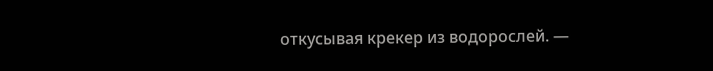откусывая крекер из водорослей. —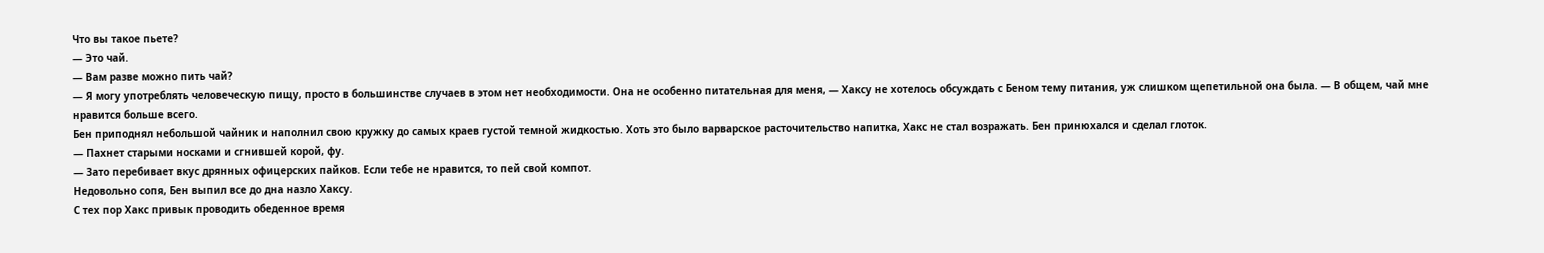Что вы такое пьете?
— Это чай.
— Вам разве можно пить чай?
— Я могу употреблять человеческую пищу, просто в большинстве случаев в этом нет необходимости. Она не особенно питательная для меня, — Хаксу не хотелось обсуждать с Беном тему питания, уж слишком щепетильной она была. — В общем, чай мне нравится больше всего.
Бен приподнял небольшой чайник и наполнил свою кружку до самых краев густой темной жидкостью. Хоть это было варварское расточительство напитка, Хакс не стал возражать. Бен принюхался и сделал глоток.
— Пахнет старыми носками и сгнившей корой, фу.
— Зато перебивает вкус дрянных офицерских пайков. Если тебе не нравится, то пей свой компот.
Недовольно сопя, Бен выпил все до дна назло Хаксу.
С тех пор Хакс привык проводить обеденное время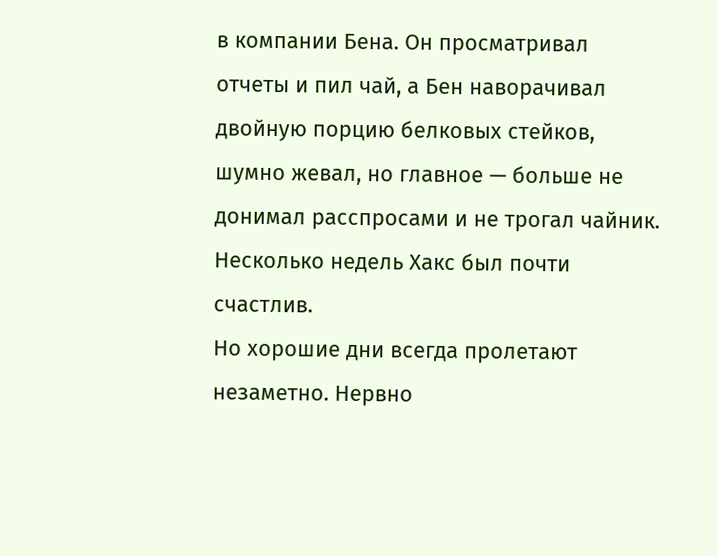в компании Бена. Он просматривал отчеты и пил чай, а Бен наворачивал двойную порцию белковых стейков, шумно жевал, но главное — больше не донимал расспросами и не трогал чайник. Несколько недель Хакс был почти счастлив.
Но хорошие дни всегда пролетают незаметно. Нервно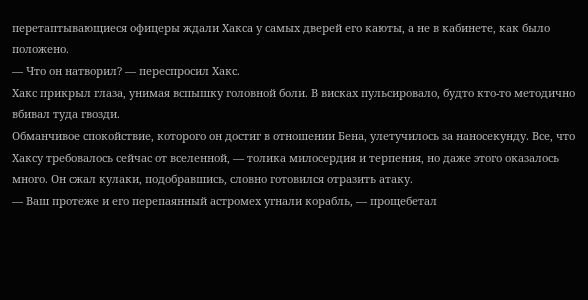перетаптывающиеся офицеры ждали Хакса у самых дверей его каюты, а не в кабинете, как было положено.
— Что он натворил? — переспросил Хакс.
Хакс прикрыл глаза, унимая вспышку головной боли. В висках пульсировало, будто кто-то методично вбивал туда гвозди.
Обманчивое спокойствие, которого он достиг в отношении Бена, улетучилось за наносекунду. Все, что Хаксу требовалось сейчас от вселенной, — толика милосердия и терпения, но даже этого оказалось много. Он сжал кулаки, подобравшись, словно готовился отразить атаку.
— Ваш протеже и его перепаянный астромех угнали корабль, — прощебетал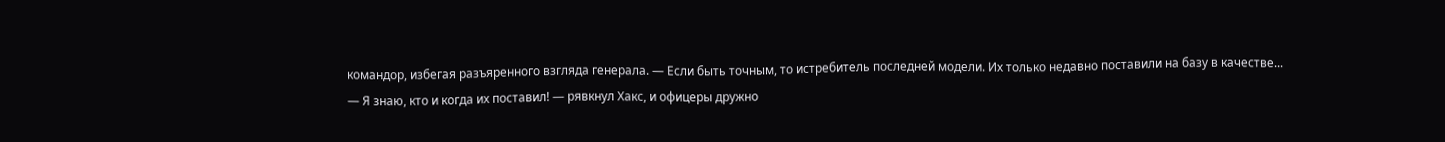командор, избегая разъяренного взгляда генерала. — Если быть точным, то истребитель последней модели. Их только недавно поставили на базу в качестве...
— Я знаю, кто и когда их поставил! — рявкнул Хакс, и офицеры дружно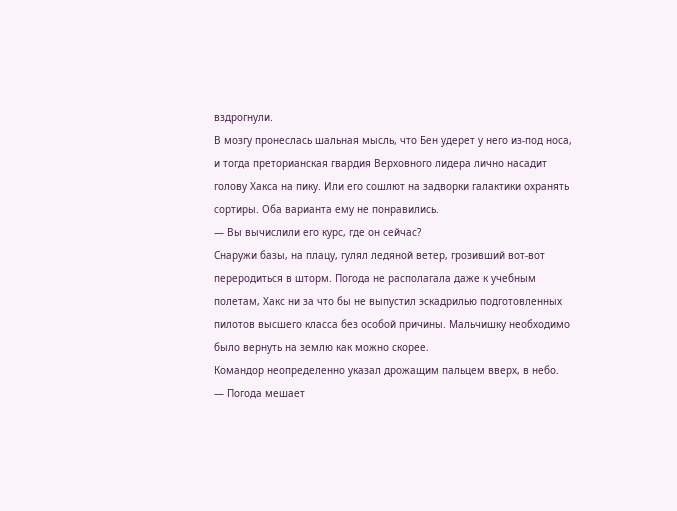вздрогнули.
В мозгу пронеслась шальная мысль, что Бен удерет у него из-под носа, и тогда преторианская гвардия Верховного лидера лично насадит голову Хакса на пику. Или его сошлют на задворки галактики охранять сортиры. Оба варианта ему не понравились.
— Вы вычислили его курс, где он сейчас?
Снаружи базы, на плацу, гулял ледяной ветер, грозивший вот-вот переродиться в шторм. Погода не располагала даже к учебным полетам, Хакс ни за что бы не выпустил эскадрилью подготовленных пилотов высшего класса без особой причины. Мальчишку необходимо было вернуть на землю как можно скорее.
Командор неопределенно указал дрожащим пальцем вверх, в небо.
— Погода мешает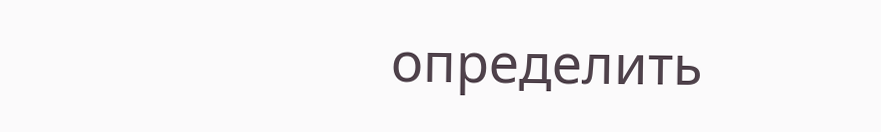определить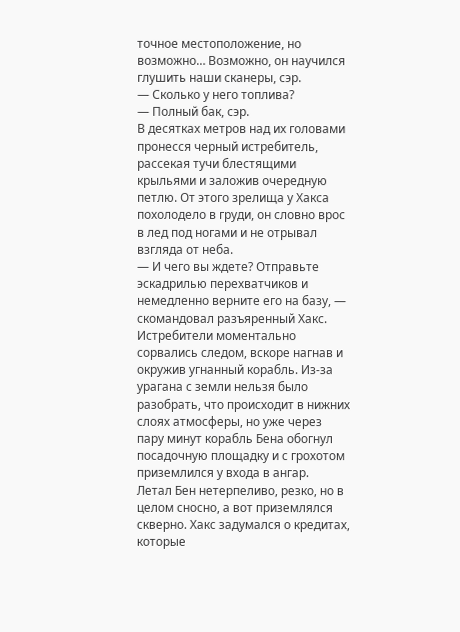точное местоположение, но возможно… Возможно, он научился глушить наши сканеры, сэр.
— Сколько у него топлива?
— Полный бак, сэр.
В десятках метров над их головами пронесся черный истребитель, рассекая тучи блестящими крыльями и заложив очередную петлю. От этого зрелища у Хакса похолодело в груди, он словно врос в лед под ногами и не отрывал взгляда от неба.
— И чего вы ждете? Отправьте эскадрилью перехватчиков и немедленно верните его на базу, — скомандовал разъяренный Хакс.
Истребители моментально сорвались следом, вскоре нагнав и окружив угнанный корабль. Из-за урагана с земли нельзя было разобрать, что происходит в нижних слоях атмосферы, но уже через пару минут корабль Бена обогнул посадочную площадку и с грохотом приземлился у входа в ангар.
Летал Бен нетерпеливо, резко, но в целом сносно, а вот приземлялся скверно. Хакс задумался о кредитах, которые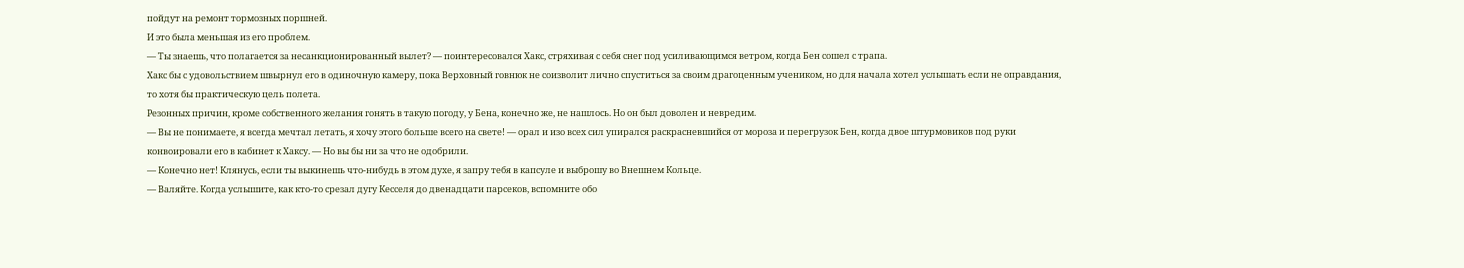пойдут на ремонт тормозных поршней.
И это была меньшая из его проблем.
— Ты знаешь, что полагается за несанкционированный вылет? — поинтересовался Хакс, стряхивая с себя снег под усиливающимся ветром, когда Бен сошел с трапа.
Хакс бы с удовольствием швырнул его в одиночную камеру, пока Верховный говнюк не соизволит лично спуститься за своим драгоценным учеником, но для начала хотел услышать если не оправдания, то хотя бы практическую цель полета.
Резонных причин, кроме собственного желания гонять в такую погоду, у Бена, конечно же, не нашлось. Но он был доволен и невредим.
— Вы не понимаете, я всегда мечтал летать, я хочу этого больше всего на свете! — орал и изо всех сил упирался раскрасневшийся от мороза и перегрузок Бен, когда двое штурмовиков под руки конвоировали его в кабинет к Хаксу. — Но вы бы ни за что не одобрили.
— Конечно нет! Клянусь, если ты выкинешь что-нибудь в этом духе, я запру тебя в капсуле и выброшу во Внешнем Кольце.
— Валяйте. Когда услышите, как кто-то срезал дугу Кесселя до двенадцати парсеков, вспомните обо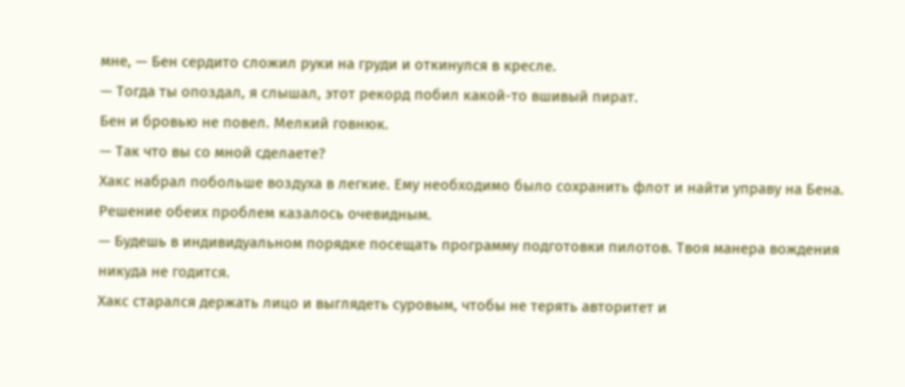мне, — Бен сердито сложил руки на груди и откинулся в кресле.
— Тогда ты опоздал, я слышал, этот рекорд побил какой-то вшивый пират.
Бен и бровью не повел. Мелкий говнюк.
— Так что вы со мной сделаете?
Хакс набрал побольше воздуха в легкие. Ему необходимо было сохранить флот и найти управу на Бена. Решение обеих проблем казалось очевидным.
— Будешь в индивидуальном порядке посещать программу подготовки пилотов. Твоя манера вождения никуда не годится.
Хакс старался держать лицо и выглядеть суровым, чтобы не терять авторитет и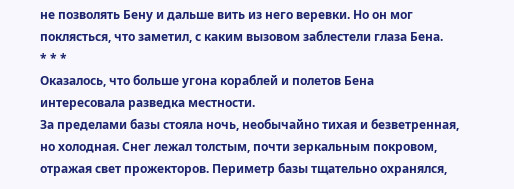не позволять Бену и дальше вить из него веревки. Но он мог поклясться, что заметил, с каким вызовом заблестели глаза Бена.
* * *
Оказалось, что больше угона кораблей и полетов Бена интересовала разведка местности.
За пределами базы стояла ночь, необычайно тихая и безветренная, но холодная. Снег лежал толстым, почти зеркальным покровом, отражая свет прожекторов. Периметр базы тщательно охранялся,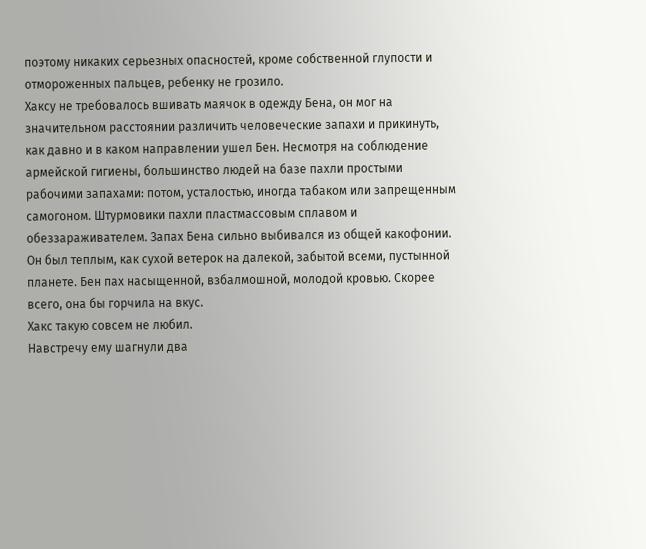поэтому никаких серьезных опасностей, кроме собственной глупости и отмороженных пальцев, ребенку не грозило.
Хаксу не требовалось вшивать маячок в одежду Бена, он мог на значительном расстоянии различить человеческие запахи и прикинуть, как давно и в каком направлении ушел Бен. Несмотря на соблюдение армейской гигиены, большинство людей на базе пахли простыми рабочими запахами: потом, усталостью, иногда табаком или запрещенным самогоном. Штурмовики пахли пластмассовым сплавом и обеззараживателем. Запах Бена сильно выбивался из общей какофонии. Он был теплым, как сухой ветерок на далекой, забытой всеми, пустынной планете. Бен пах насыщенной, взбалмошной, молодой кровью. Скорее всего, она бы горчила на вкус.
Хакс такую совсем не любил.
Навстречу ему шагнули два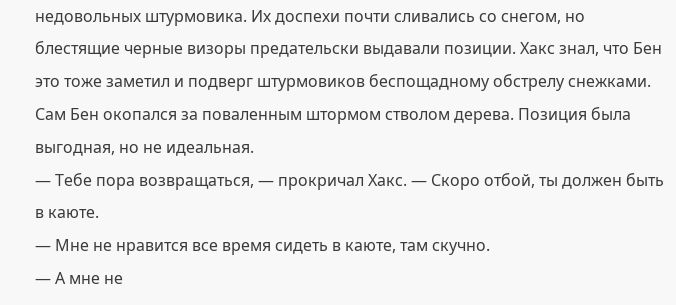недовольных штурмовика. Их доспехи почти сливались со снегом, но блестящие черные визоры предательски выдавали позиции. Хакс знал, что Бен это тоже заметил и подверг штурмовиков беспощадному обстрелу снежками.
Сам Бен окопался за поваленным штормом стволом дерева. Позиция была выгодная, но не идеальная.
— Тебе пора возвращаться, — прокричал Хакс. — Скоро отбой, ты должен быть в каюте.
— Мне не нравится все время сидеть в каюте, там скучно.
— А мне не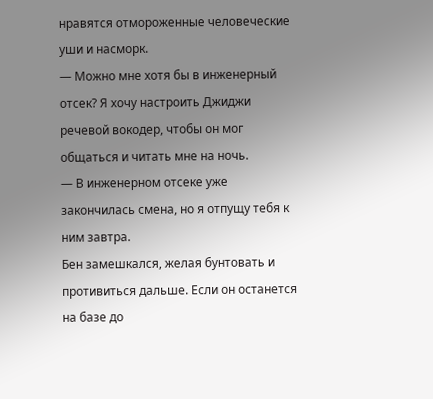нравятся отмороженные человеческие уши и насморк.
— Можно мне хотя бы в инженерный отсек? Я хочу настроить Джиджи речевой вокодер, чтобы он мог общаться и читать мне на ночь.
— В инженерном отсеке уже закончилась смена, но я отпущу тебя к ним завтра.
Бен замешкался, желая бунтовать и противиться дальше. Если он останется на базе до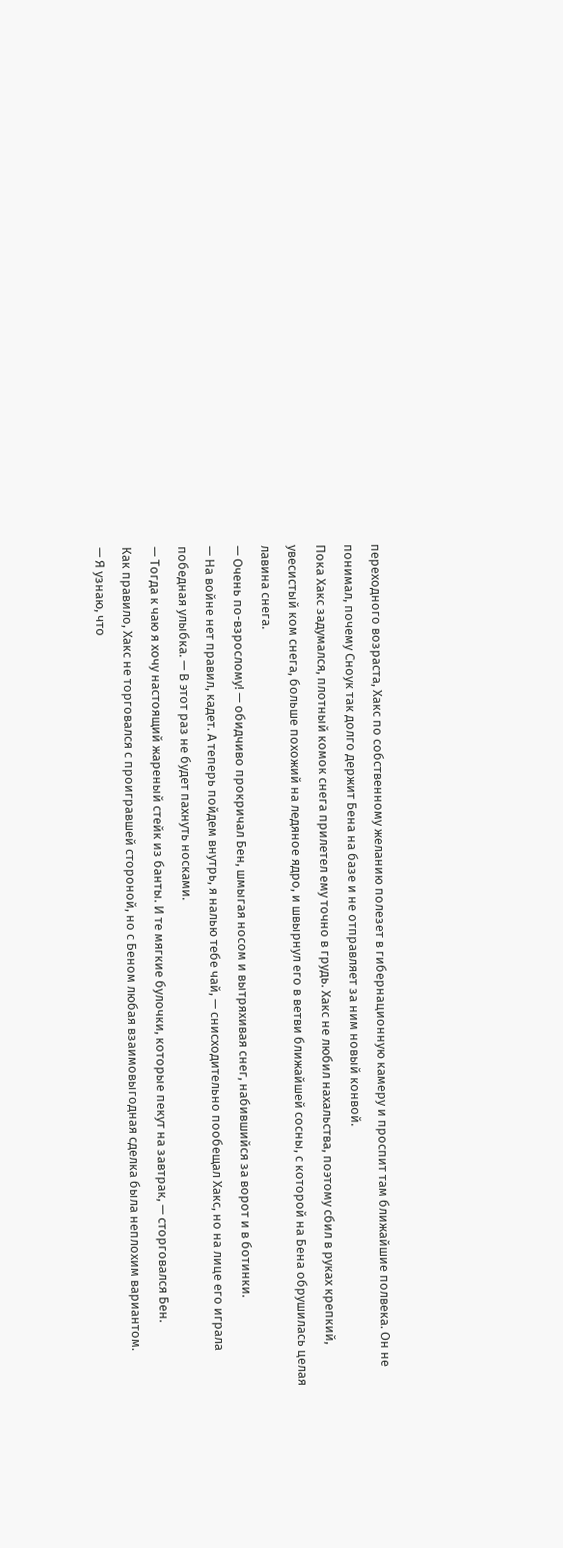переходного возраста, Хакс по собственному желанию полезет в гибернационную камеру и проспит там ближайшие полвека. Он не понимал, почему Сноук так долго держит Бена на базе и не отправляет за ним новый конвой.
Пока Хакс задумался, плотный комок снега прилетел ему точно в грудь. Хакс не любил нахальства, поэтому сбил в руках крепкий, увесистый ком снега, больше похожий на ледяное ядро, и швырнул его в ветви ближайшей сосны, с которой на Бена обрушилась целая лавина снега.
— Очень по-взрослому! — обидчиво прокричал Бен, шмыгая носом и вытряхивая снег, набившийся за ворот и в ботинки.
— На войне нет правил, кадет. А теперь пойдем внутрь, я налью тебе чай, — снисходительно пообещал Хакс, но на лице его играла победная улыбка. — В этот раз не будет пахнуть носками.
— Тогда к чаю я хочу настоящий жареный стейк из банты. И те мягкие булочки, которые пекут на завтрак, — сторговался Бен.
Как правило, Хакс не торговался с проигравшей стороной, но с Беном любая взаимовыгодная сделка была неплохим вариантом.
— Я узнаю, что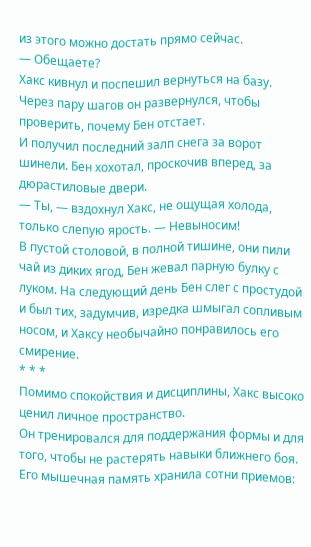из этого можно достать прямо сейчас.
— Обещаете?
Хакс кивнул и поспешил вернуться на базу. Через пару шагов он развернулся, чтобы проверить, почему Бен отстает.
И получил последний залп снега за ворот шинели. Бен хохотал, проскочив вперед, за дюрастиловые двери.
— Ты, — вздохнул Хакс, не ощущая холода, только слепую ярость. — Невыносим!
В пустой столовой, в полной тишине, они пили чай из диких ягод, Бен жевал парную булку с луком. На следующий день Бен слег с простудой и был тих, задумчив, изредка шмыгал сопливым носом, и Хаксу необычайно понравилось его смирение.
* * *
Помимо спокойствия и дисциплины, Хакс высоко ценил личное пространство.
Он тренировался для поддержания формы и для того, чтобы не растерять навыки ближнего боя. Его мышечная память хранила сотни приемов: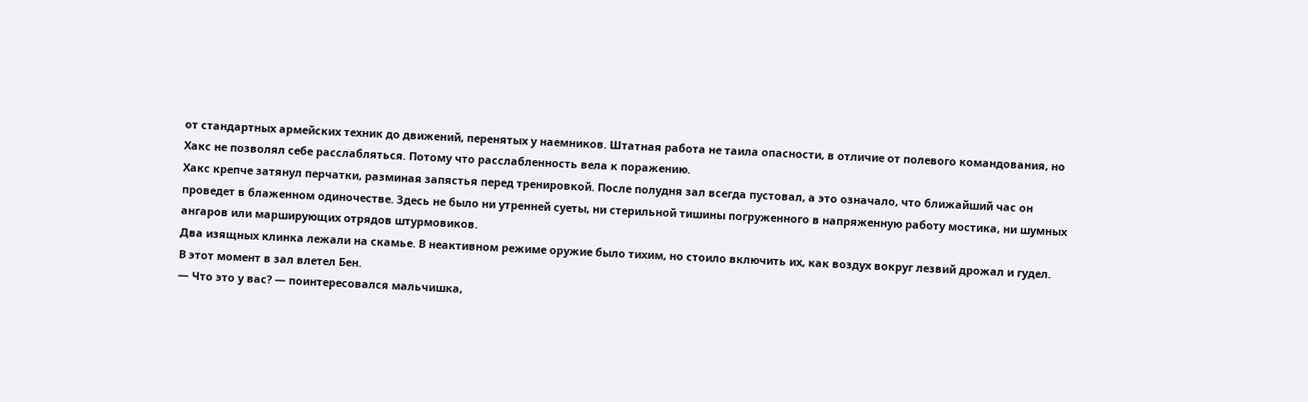от стандартных армейских техник до движений, перенятых у наемников. Штатная работа не таила опасности, в отличие от полевого командования, но Хакс не позволял себе расслабляться. Потому что расслабленность вела к поражению.
Хакс крепче затянул перчатки, разминая запястья перед тренировкой. После полудня зал всегда пустовал, а это означало, что ближайший час он проведет в блаженном одиночестве. Здесь не было ни утренней суеты, ни стерильной тишины погруженного в напряженную работу мостика, ни шумных ангаров или марширующих отрядов штурмовиков.
Два изящных клинка лежали на скамье. В неактивном режиме оружие было тихим, но стоило включить их, как воздух вокруг лезвий дрожал и гудел.
В этот момент в зал влетел Бен.
— Что это у вас? — поинтересовался мальчишка,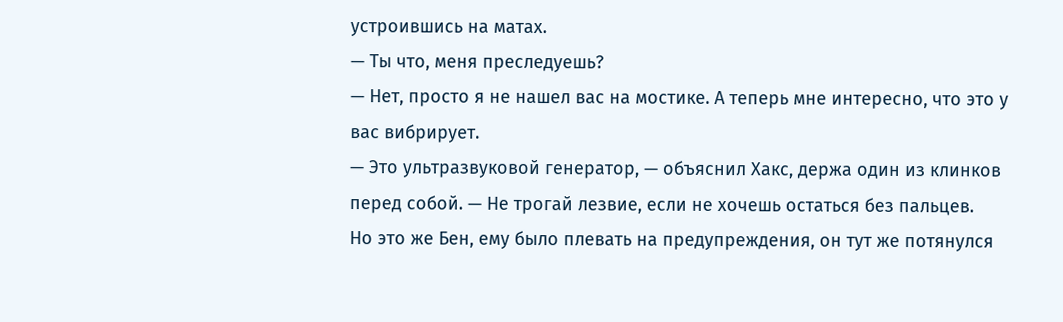устроившись на матах.
— Ты что, меня преследуешь?
— Нет, просто я не нашел вас на мостике. А теперь мне интересно, что это у вас вибрирует.
— Это ультразвуковой генератор, — объяснил Хакс, держа один из клинков перед собой. — Не трогай лезвие, если не хочешь остаться без пальцев.
Но это же Бен, ему было плевать на предупреждения, он тут же потянулся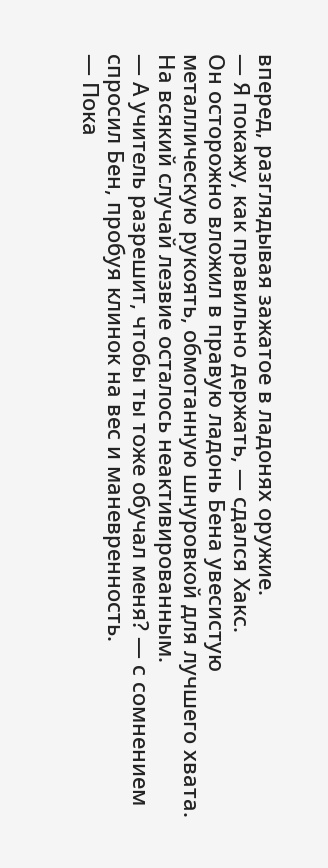вперед, разглядывая зажатое в ладонях оружие.
— Я покажу, как правильно держать, — сдался Хакс.
Он осторожно вложил в правую ладонь Бена увесистую металлическую рукоять, обмотанную шнуровкой для лучшего хвата. На всякий случай лезвие осталось неактивированным.
— А учитель разрешит, чтобы ты тоже обучал меня? — с сомнением спросил Бен, пробуя клинок на вес и маневренность.
— Пока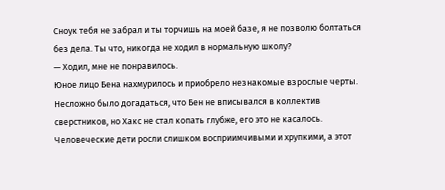Сноук тебя не забрал и ты торчишь на моей базе, я не позволю болтаться без дела. Ты что, никогда не ходил в нормальную школу?
— Ходил, мне не понравилось.
Юное лицо Бена нахмурилось и приобрело незнакомые взрослые черты. Несложно было догадаться, что Бен не вписывался в коллектив сверстников, но Хакс не стал копать глубже, его это не касалось. Человеческие дети росли слишком восприимчивыми и хрупкими, а этот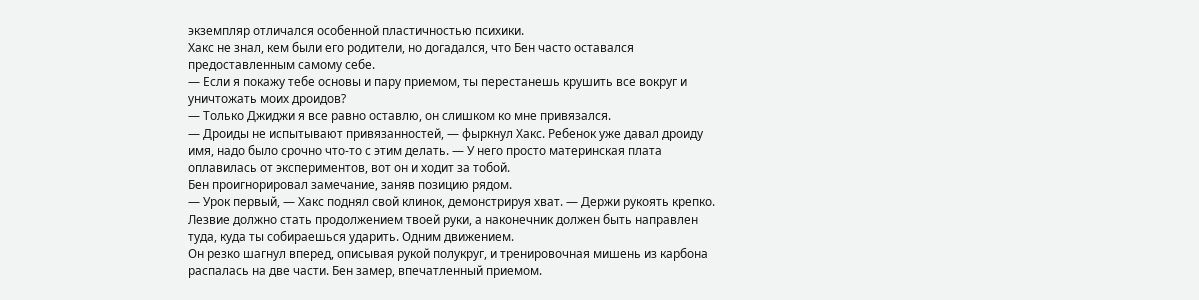экземпляр отличался особенной пластичностью психики.
Хакс не знал, кем были его родители, но догадался, что Бен часто оставался предоставленным самому себе.
— Если я покажу тебе основы и пару приемом, ты перестанешь крушить все вокруг и уничтожать моих дроидов?
— Только Джиджи я все равно оставлю, он слишком ко мне привязался.
— Дроиды не испытывают привязанностей, — фыркнул Хакс. Ребенок уже давал дроиду имя, надо было срочно что-то с этим делать. — У него просто материнская плата оплавилась от экспериментов, вот он и ходит за тобой.
Бен проигнорировал замечание, заняв позицию рядом.
— Урок первый, — Хакс поднял свой клинок, демонстрируя хват. — Держи рукоять крепко. Лезвие должно стать продолжением твоей руки, а наконечник должен быть направлен туда, куда ты собираешься ударить. Одним движением.
Он резко шагнул вперед, описывая рукой полукруг, и тренировочная мишень из карбона распалась на две части. Бен замер, впечатленный приемом.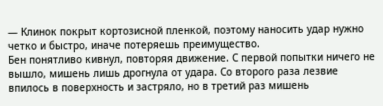— Клинок покрыт кортозисной пленкой, поэтому наносить удар нужно четко и быстро, иначе потеряешь преимущество.
Бен понятливо кивнул, повторяя движение. С первой попытки ничего не вышло, мишень лишь дрогнула от удара. Со второго раза лезвие впилось в поверхность и застряло, но в третий раз мишень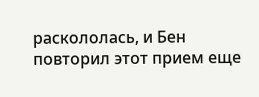раскололась, и Бен повторил этот прием еще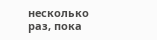несколько раз, пока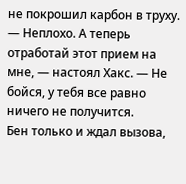не покрошил карбон в труху.
— Неплохо. А теперь отработай этот прием на мне, — настоял Хакс. — Не бойся, у тебя все равно ничего не получится.
Бен только и ждал вызова,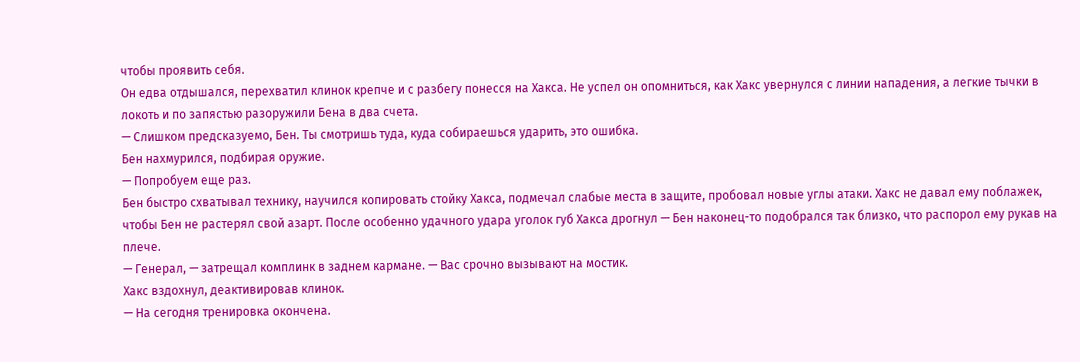чтобы проявить себя.
Он едва отдышался, перехватил клинок крепче и с разбегу понесся на Хакса. Не успел он опомниться, как Хакс увернулся с линии нападения, а легкие тычки в локоть и по запястью разоружили Бена в два счета.
— Слишком предсказуемо, Бен. Ты смотришь туда, куда собираешься ударить, это ошибка.
Бен нахмурился, подбирая оружие.
— Попробуем еще раз.
Бен быстро схватывал технику, научился копировать стойку Хакса, подмечал слабые места в защите, пробовал новые углы атаки. Хакс не давал ему поблажек, чтобы Бен не растерял свой азарт. После особенно удачного удара уголок губ Хакса дрогнул — Бен наконец-то подобрался так близко, что распорол ему рукав на плече.
— Генерал, — затрещал комплинк в заднем кармане. — Вас срочно вызывают на мостик.
Хакс вздохнул, деактивировав клинок.
— На сегодня тренировка окончена.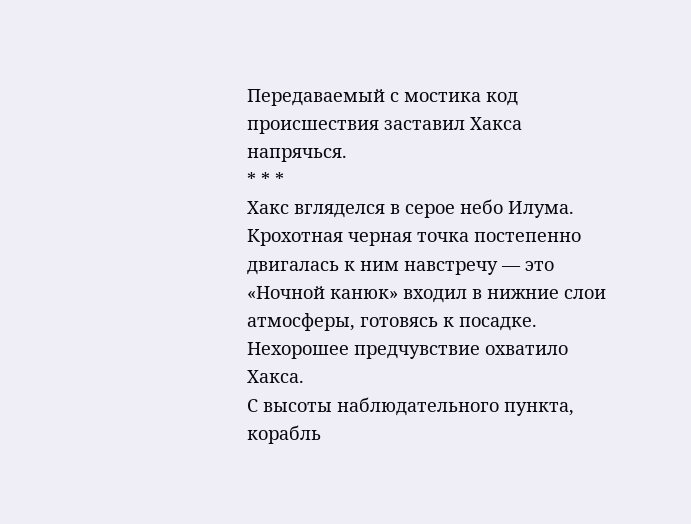Передаваемый с мостика код происшествия заставил Хакса напрячься.
* * *
Хакс вгляделся в серое небо Илума. Крохотная черная точка постепенно двигалась к ним навстречу — это «Ночной канюк» входил в нижние слои атмосферы, готовясь к посадке. Нехорошее предчувствие охватило Хакса.
С высоты наблюдательного пункта, корабль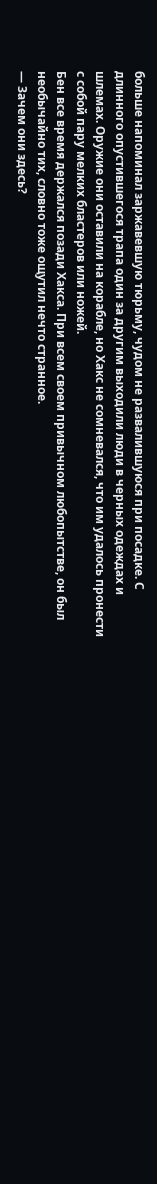больше напоминал заржавевшую тюрьму, чудом не развалившуюся при посадке. С длинного опустившегося трапа один за другим выходили люди в черных одеждах и шлемах. Оружие они оставили на корабле, но Хакс не сомневался, что им удалось пронести с собой пару мелких бластеров или ножей.
Бен все время держался позади Хакса. При всем своем привычном любопытстве, он был необычайно тих, словно тоже ощутил нечто странное.
— Зачем они здесь?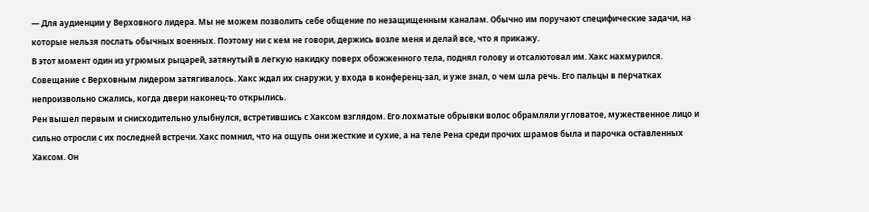— Для аудиенции у Верховного лидера. Мы не можем позволить себе общение по незащищенным каналам. Обычно им поручают специфические задачи, на которые нельзя послать обычных военных. Поэтому ни с кем не говори, держись возле меня и делай все, что я прикажу.
В этот момент один из угрюмых рыцарей, затянутый в легкую накидку поверх обожженного тела, поднял голову и отсалютовал им. Хакс нахмурился.
Совещание с Верховным лидером затягивалось. Хакс ждал их снаружи, у входа в конференц-зал, и уже знал, о чем шла речь. Его пальцы в перчатках непроизвольно сжались, когда двери наконец-то открылись.
Рен вышел первым и снисходительно улыбнулся, встретившись с Хаксом взглядом. Его лохматые обрывки волос обрамляли угловатое, мужественное лицо и сильно отросли с их последней встречи. Хакс помнил, что на ощупь они жесткие и сухие, а на теле Рена среди прочих шрамов была и парочка оставленных Хаксом. Он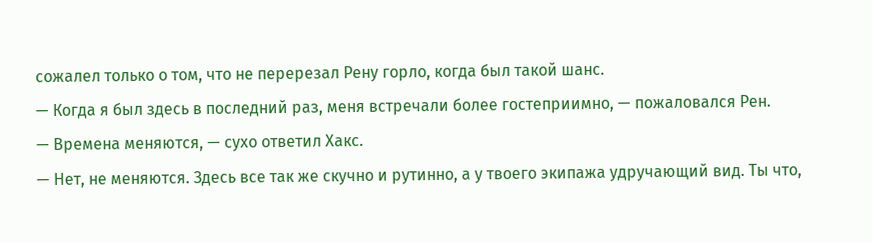сожалел только о том, что не перерезал Рену горло, когда был такой шанс.
— Когда я был здесь в последний раз, меня встречали более гостеприимно, — пожаловался Рен.
— Времена меняются, — сухо ответил Хакс.
— Нет, не меняются. Здесь все так же скучно и рутинно, а у твоего экипажа удручающий вид. Ты что,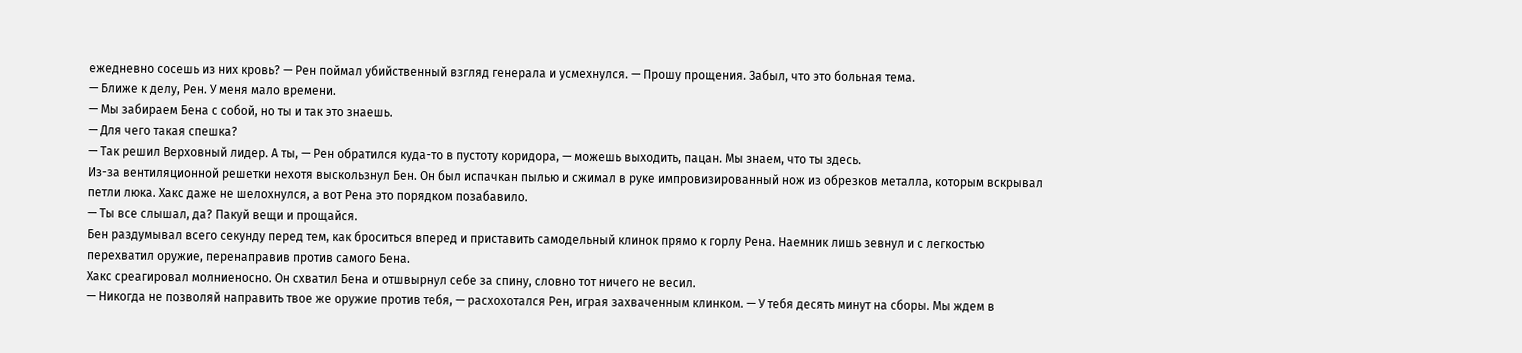ежедневно сосешь из них кровь? — Рен поймал убийственный взгляд генерала и усмехнулся. — Прошу прощения. Забыл, что это больная тема.
— Ближе к делу, Рен. У меня мало времени.
— Мы забираем Бена с собой, но ты и так это знаешь.
— Для чего такая спешка?
— Так решил Верховный лидер. А ты, — Рен обратился куда-то в пустоту коридора, — можешь выходить, пацан. Мы знаем, что ты здесь.
Из-за вентиляционной решетки нехотя выскользнул Бен. Он был испачкан пылью и сжимал в руке импровизированный нож из обрезков металла, которым вскрывал петли люка. Хакс даже не шелохнулся, а вот Рена это порядком позабавило.
— Ты все слышал, да? Пакуй вещи и прощайся.
Бен раздумывал всего секунду перед тем, как броситься вперед и приставить самодельный клинок прямо к горлу Рена. Наемник лишь зевнул и с легкостью перехватил оружие, перенаправив против самого Бена.
Хакс среагировал молниеносно. Он схватил Бена и отшвырнул себе за спину, словно тот ничего не весил.
— Никогда не позволяй направить твое же оружие против тебя, — расхохотался Рен, играя захваченным клинком. — У тебя десять минут на сборы. Мы ждем в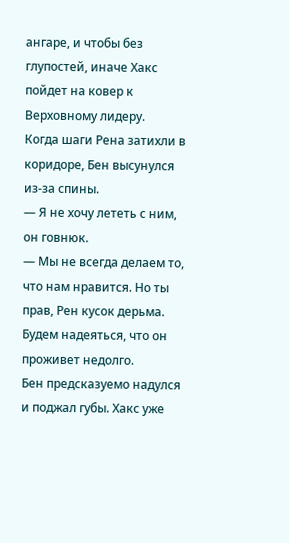ангаре, и чтобы без глупостей, иначе Хакс пойдет на ковер к Верховному лидеру.
Когда шаги Рена затихли в коридоре, Бен высунулся из-за спины.
— Я не хочу лететь с ним, он говнюк.
— Мы не всегда делаем то, что нам нравится. Но ты прав, Рен кусок дерьма. Будем надеяться, что он проживет недолго.
Бен предсказуемо надулся и поджал губы. Хакс уже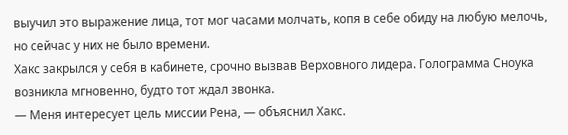выучил это выражение лица, тот мог часами молчать, копя в себе обиду на любую мелочь, но сейчас у них не было времени.
Хакс закрылся у себя в кабинете, срочно вызвав Верховного лидера. Голограмма Сноука возникла мгновенно, будто тот ждал звонка.
— Меня интересует цель миссии Рена, — объяснил Хакс.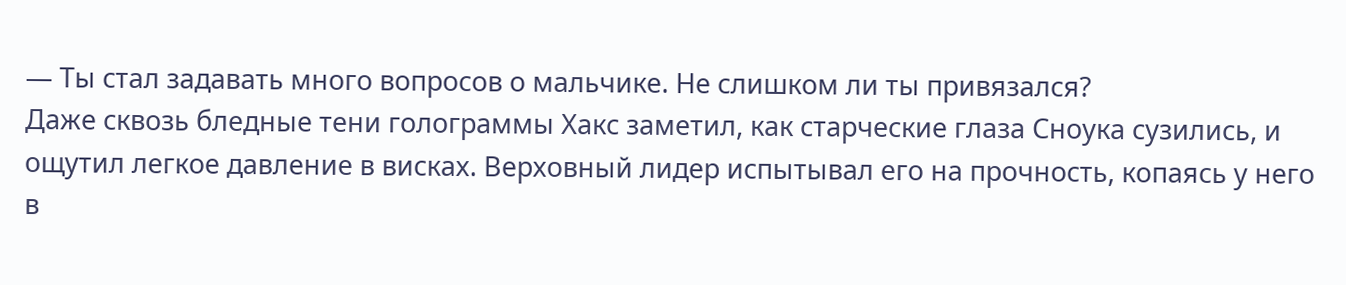— Ты стал задавать много вопросов о мальчике. Не слишком ли ты привязался?
Даже сквозь бледные тени голограммы Хакс заметил, как старческие глаза Сноука сузились, и ощутил легкое давление в висках. Верховный лидер испытывал его на прочность, копаясь у него в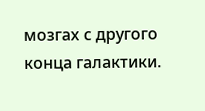мозгах с другого конца галактики.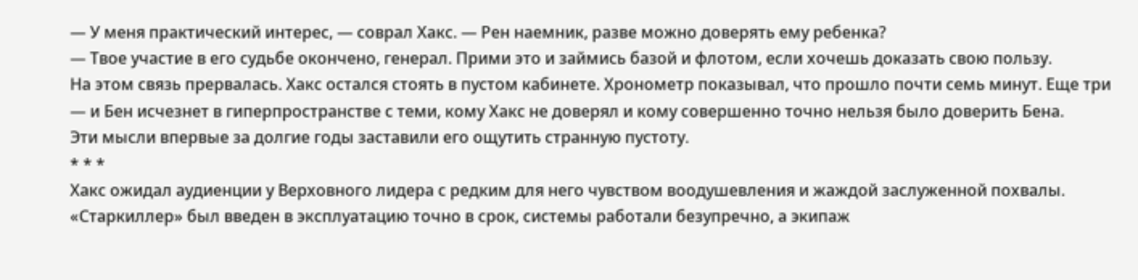— У меня практический интерес, — соврал Хакс. — Рен наемник, разве можно доверять ему ребенка?
— Твое участие в его судьбе окончено, генерал. Прими это и займись базой и флотом, если хочешь доказать свою пользу.
На этом связь прервалась. Хакс остался стоять в пустом кабинете. Хронометр показывал, что прошло почти семь минут. Еще три — и Бен исчезнет в гиперпространстве с теми, кому Хакс не доверял и кому совершенно точно нельзя было доверить Бена.
Эти мысли впервые за долгие годы заставили его ощутить странную пустоту.
* * *
Хакс ожидал аудиенции у Верховного лидера с редким для него чувством воодушевления и жаждой заслуженной похвалы. «Старкиллер» был введен в эксплуатацию точно в срок, системы работали безупречно, а экипаж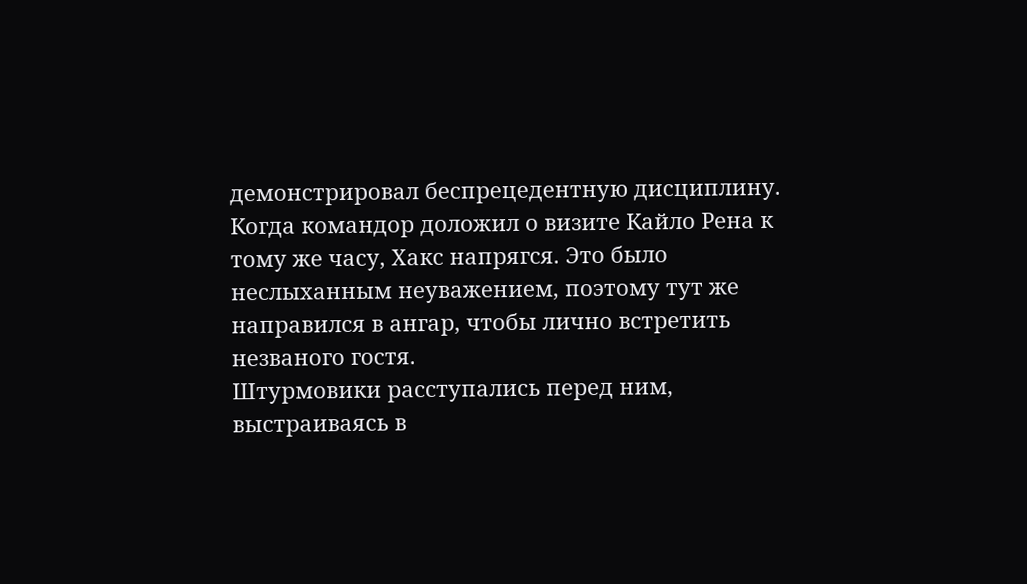демонстрировал беспрецедентную дисциплину. Когда командор доложил о визите Кайло Рена к тому же часу, Хакс напрягся. Это было неслыханным неуважением, поэтому тут же направился в ангар, чтобы лично встретить незваного гостя.
Штурмовики расступались перед ним, выстраиваясь в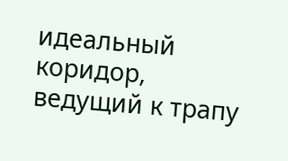идеальный коридор, ведущий к трапу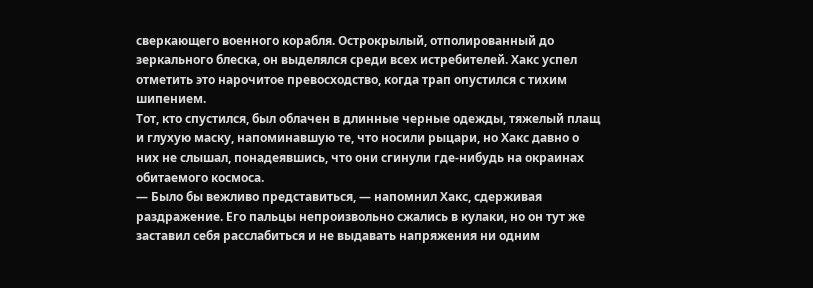сверкающего военного корабля. Острокрылый, отполированный до зеркального блеска, он выделялся среди всех истребителей. Хакс успел отметить это нарочитое превосходство, когда трап опустился с тихим шипением.
Тот, кто спустился, был облачен в длинные черные одежды, тяжелый плащ и глухую маску, напоминавшую те, что носили рыцари, но Хакс давно о них не слышал, понадеявшись, что они сгинули где-нибудь на окраинах обитаемого космоса.
— Было бы вежливо представиться, — напомнил Хакс, сдерживая раздражение. Его пальцы непроизвольно сжались в кулаки, но он тут же заставил себя расслабиться и не выдавать напряжения ни одним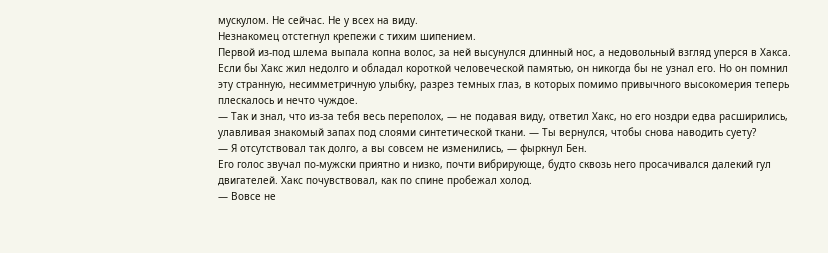мускулом. Не сейчас. Не у всех на виду.
Незнакомец отстегнул крепежи с тихим шипением.
Первой из-под шлема выпала копна волос, за ней высунулся длинный нос, а недовольный взгляд уперся в Хакса. Если бы Хакс жил недолго и обладал короткой человеческой памятью, он никогда бы не узнал его. Но он помнил эту странную, несимметричную улыбку, разрез темных глаз, в которых помимо привычного высокомерия теперь плескалось и нечто чуждое.
— Так и знал, что из-за тебя весь переполох, — не подавая виду, ответил Хакс, но его ноздри едва расширились, улавливая знакомый запах под слоями синтетической ткани. — Ты вернулся, чтобы снова наводить суету?
— Я отсутствовал так долго, а вы совсем не изменились, — фыркнул Бен.
Его голос звучал по-мужски приятно и низко, почти вибрирующе, будто сквозь него просачивался далекий гул двигателей. Хакс почувствовал, как по спине пробежал холод.
— Вовсе не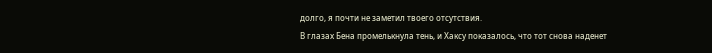долго, я почти не заметил твоего отсутствия.
В глазах Бена промелькнула тень, и Хаксу показалось, что тот снова наденет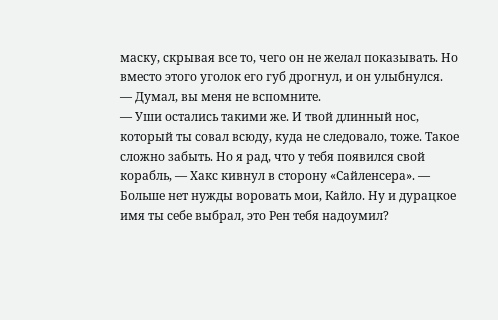маску, скрывая все то, чего он не желал показывать. Но вместо этого уголок его губ дрогнул, и он улыбнулся.
— Думал, вы меня не вспомните.
— Уши остались такими же. И твой длинный нос, который ты совал всюду, куда не следовало, тоже. Такое сложно забыть. Но я рад, что у тебя появился свой корабль, — Хакс кивнул в сторону «Сайленсера». — Больше нет нужды воровать мои, Кайло. Ну и дурацкое имя ты себе выбрал, это Рен тебя надоумил?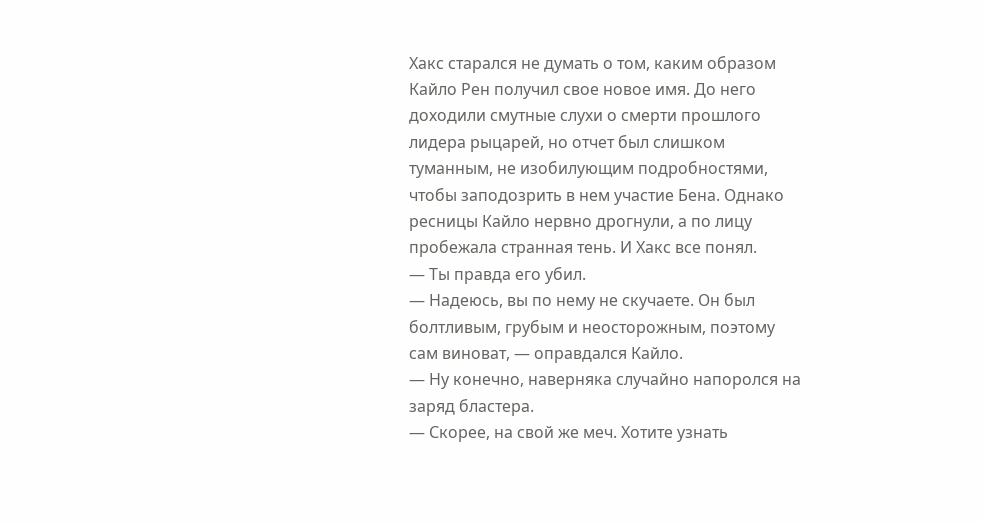Хакс старался не думать о том, каким образом Кайло Рен получил свое новое имя. До него доходили смутные слухи о смерти прошлого лидера рыцарей, но отчет был слишком туманным, не изобилующим подробностями, чтобы заподозрить в нем участие Бена. Однако ресницы Кайло нервно дрогнули, а по лицу пробежала странная тень. И Хакс все понял.
— Ты правда его убил.
— Надеюсь, вы по нему не скучаете. Он был болтливым, грубым и неосторожным, поэтому сам виноват, — оправдался Кайло.
— Ну конечно, наверняка случайно напоролся на заряд бластера.
— Скорее, на свой же меч. Хотите узнать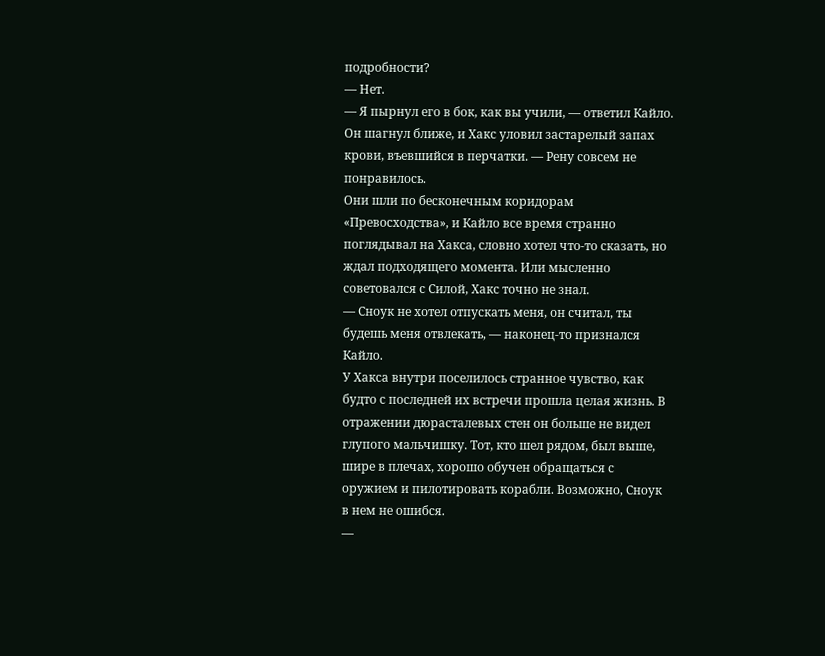подробности?
— Нет.
— Я пырнул его в бок, как вы учили, — ответил Кайло. Он шагнул ближе, и Хакс уловил застарелый запах крови, въевшийся в перчатки. — Рену совсем не понравилось.
Они шли по бесконечным коридорам «Превосходства», и Кайло все время странно поглядывал на Хакса, словно хотел что-то сказать, но ждал подходящего момента. Или мысленно советовался с Силой, Хакс точно не знал.
— Сноук не хотел отпускать меня, он считал, ты будешь меня отвлекать, — наконец-то признался Кайло.
У Хакса внутри поселилось странное чувство, как будто с последней их встречи прошла целая жизнь. В отражении дюрасталевых стен он больше не видел глупого мальчишку. Тот, кто шел рядом, был выше, шире в плечах, хорошо обучен обращаться с оружием и пилотировать корабли. Возможно, Сноук в нем не ошибся.
—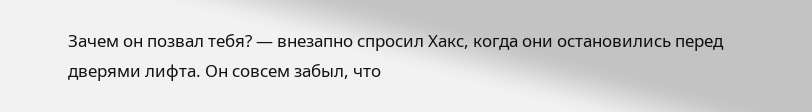Зачем он позвал тебя? — внезапно спросил Хакс, когда они остановились перед дверями лифта. Он совсем забыл, что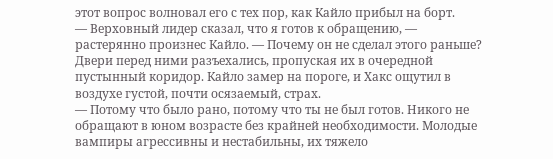этот вопрос волновал его с тех пор, как Кайло прибыл на борт.
— Верховный лидер сказал, что я готов к обращению, — растерянно произнес Кайло. — Почему он не сделал этого раньше?
Двери перед ними разъехались, пропуская их в очередной пустынный коридор. Кайло замер на пороге, и Хакс ощутил в воздухе густой, почти осязаемый, страх.
— Потому что было рано, потому что ты не был готов. Никого не обращают в юном возрасте без крайней необходимости. Молодые вампиры агрессивны и нестабильны, их тяжело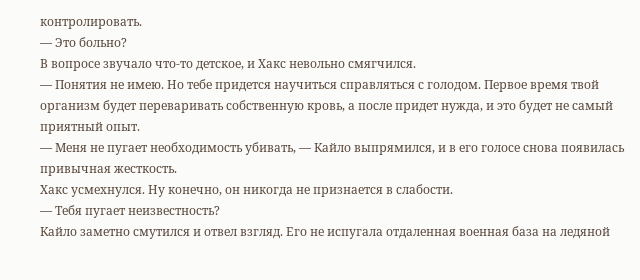контролировать.
— Это больно?
В вопросе звучало что-то детское, и Хакс невольно смягчился.
— Понятия не имею. Но тебе придется научиться справляться с голодом. Первое время твой организм будет переваривать собственную кровь, а после придет нужда, и это будет не самый приятный опыт.
— Меня не пугает необходимость убивать, — Кайло выпрямился, и в его голосе снова появилась привычная жесткость.
Хакс усмехнулся. Ну конечно, он никогда не признается в слабости.
— Тебя пугает неизвестность?
Кайло заметно смутился и отвел взгляд. Его не испугала отдаленная военная база на ледяной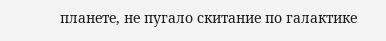планете, не пугало скитание по галактике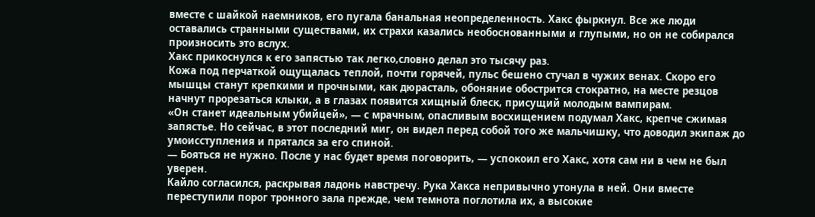вместе с шайкой наемников, его пугала банальная неопределенность. Хакс фыркнул. Все же люди оставались странными существами, их страхи казались необоснованными и глупыми, но он не собирался произносить это вслух.
Хакс прикоснулся к его запястью так легко,словно делал это тысячу раз.
Кожа под перчаткой ощущалась теплой, почти горячей, пульс бешено стучал в чужих венах. Скоро его мышцы станут крепкими и прочными, как дюрасталь, обоняние обострится стократно, на месте резцов начнут прорезаться клыки, а в глазах появится хищный блеск, присущий молодым вампирам.
«Он станет идеальным убийцей», — с мрачным, опасливым восхищением подумал Хакс, крепче сжимая запястье. Но сейчас, в этот последний миг, он видел перед собой того же мальчишку, что доводил экипаж до умоисступления и прятался за его спиной.
— Бояться не нужно. После у нас будет время поговорить, — успокоил его Хакс, хотя сам ни в чем не был уверен.
Кайло согласился, раскрывая ладонь навстречу. Рука Хакса непривычно утонула в ней. Они вместе переступили порог тронного зала прежде, чем темнота поглотила их, а высокие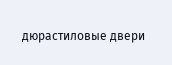дюрастиловые двери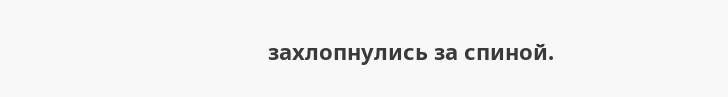захлопнулись за спиной.